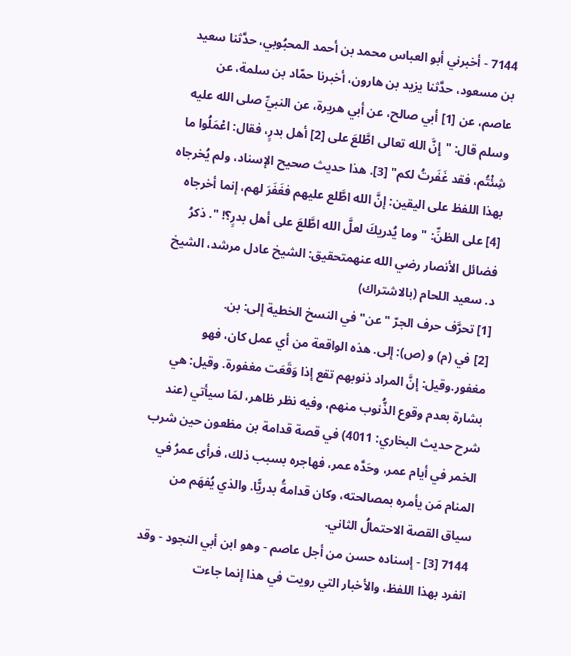7144 - أخبرني أبو العباس محمد بن أحمد المحبُوبي، حدَّثنا سعيد بن مسعود، حدَّثنا يزيد بن هارون، أخبرنا حمّاد بن سلمة، عن عاصم، عن [1] أبي صالح، عن أبي هريرة، عن النبيِّ صلى الله عليه وسلم قال: "إِنَّ الله تعالى اطَّلعَ على [2] أهل بدرٍ، فقال: اعْمَلُوا ما شِئْتُم، فقد غَفَرتُ لكم" [3]. هذا حديث صحيح الإسناد، ولم يُخرجاه بهذا اللفظ على اليقين: إنَّ الله اطَّلع عليهم فغَفَرَ لهم، إنما أخرجاه [4] على الظنِّ: "وما يُدريكَ لعلَّ الله اطَّلعَ على أهل بدرٍ؟! ". ذكرُ فضائل الأنصار رضي الله عنهمتحقيق: الشيخ عادل مرشد، الشيخ د. سعيد اللحام (بالاشتراك)
[1] تحرَّف حرف الجرّ "عن" في النسخ الخطية إلى: بن.
[2] في (م) و (ص): إلى. هذه الواقعة من أي عمل كان، فهو مغفور.وقيل: إنَّ المراد ذنوبهم تقع إذا وَقَعَت مغفورة. وقيل: هي بشارة بعدم وقوع الذُّنوب منهم، وفيه نظر ظاهر، لمَا سيأتي (عند شرح حديث البخاري: 4011) في قصة قدامة بن مظعون حين شرب الخمر في أيام عمر، وحَدَّه عمر، فهاجره بسبب ذلك، فرأى عمرُ في المنام مَن يأمره بمصالحته، وكان قدامةُ بدريًّا. والذي يُفهَم من سياق القصة الاحتمالُ الثاني.
7144 [3] - إسناده حسن من أجل عاصم - وهو ابن أبي النجود - وقد انفرد بهذا اللفظ، والأخبار التي رويت في هذا إنما جاءت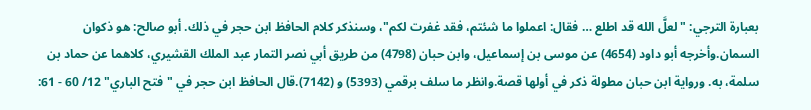بعبارة الترجي: "لعلَّ الله قد اطلع … فقال: اعملوا ما شئتم، فقد غفرت لكم"، وسنذكر كلام الحافظ ابن حجر في ذلك. أبو صالح: هو ذكوان السمان.وأخرجه أبو داود (4654) عن موسى بن إسماعيل، وابن حبان (4798) من طريق أبي نصر التمار عبد الملك القشيري، كلاهما عن حماد بن سلمة، به. ورواية ابن حبان مطولة ذكر في أولها قصة.وانظر ما سلف برقمي (5393) و (7142).قال الحافظ ابن حجر في "فتح الباري" 12/ 60 - 61: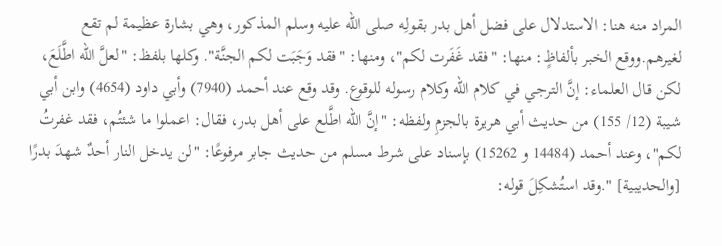المراد منه هنا: الاستدلال على فضل أهل بدر بقولِه صلى الله عليه وسلم المذكور، وهي بشارة عظيمة لم تقع لغيرهم.ووقع الخبر بألفاظٍ: منها: "فقد غَفَرت لكم"، ومنها: "فقد وَجَبَت لكم الجنَّة". وكلها بلفظ: "لعلَّ الله اطَّلَعَ، لكن قال العلماء: إنَّ الترجي في كلام الله وكلام رسوله للوقوع. وقد وقع عند أحمد (7940) وأبي داود (4654) وابن أبي شيبة (12/ 155) من حديث أبي هريرة بالجزمِ ولفظه: "إنَّ الله اطَّلع على أهل بدر، فقال: اعملوا ما شئتُم، فقد غفرتُ لكم"، وعند أحمد (14484 و 15262) بإسناد على شرط مسلم من حديث جابر مرفوعًا: "لن يدخل النار أحدٌ شهدَ بدرًا [والحديبية] ".وقد استُشكِلَ قوله: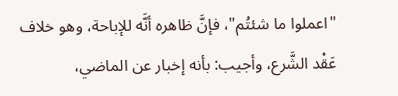"اعملوا ما شئتُم"، فإنَّ ظاهره أنَّه للإباحة، وهو خلاف عَقْد الشَّرع، وأجيب: بأنه إخبار عن الماضي،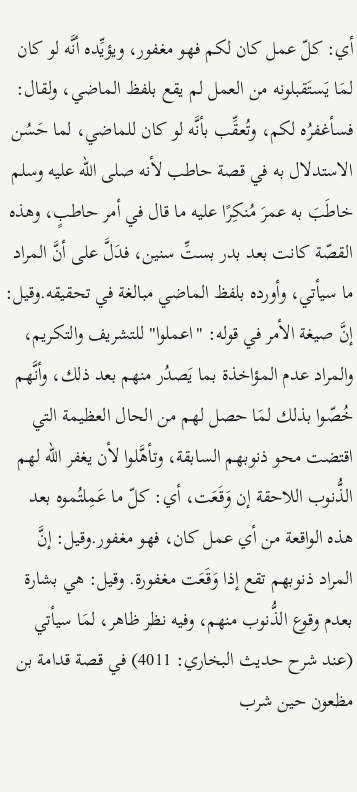أي: كلّ عمل كان لكم فهو مغفور، ويؤيِّده أنَّه لو كان لمَا يَستَقبلونه من العمل لم يقع بلفظ الماضي، ولقال: فسأغفرُه لكم، وتُعقِّب بأنَّه لو كان للماضي، لما حَسُن الاستدلال به في قصة حاطب لأنه صلى الله عليه وسلم خاطَبَ به عمرَ مُنكِرًا عليه ما قال في أمر حاطبٍ، وهذه القصّة كانت بعد بدر بستِّ سنين، فدَلَّ على أنَّ المراد ما سيأتي، وأورده بلفظ الماضي مبالغة في تحقيقه.وقيل: إنَّ صيغة الأمر في قوله: "اعملوا" للتشريف والتكريم، والمراد عدم المؤاخذة بما يَصدُر منهم بعد ذلك، وأنَّهم خُصّوا بذلك لمَا حصل لهم من الحال العظيمة التي اقتضت محو ذنوبهم السابقة، وتأهَّلوا لأن يغفر الله لهم الذُّنوب اللاحقة إن وَقَعَت، أي: كلّ ما عَمِلتُموه بعد هذه الواقعة من أي عمل كان، فهو مغفور.وقيل: إنَّ المراد ذنوبهم تقع إذا وَقَعَت مغفورة. وقيل: هي بشارة بعدم وقوع الذُّنوب منهم، وفيه نظر ظاهر، لمَا سيأتي (عند شرح حديث البخاري: 4011) في قصة قدامة بن مظعون حين شرب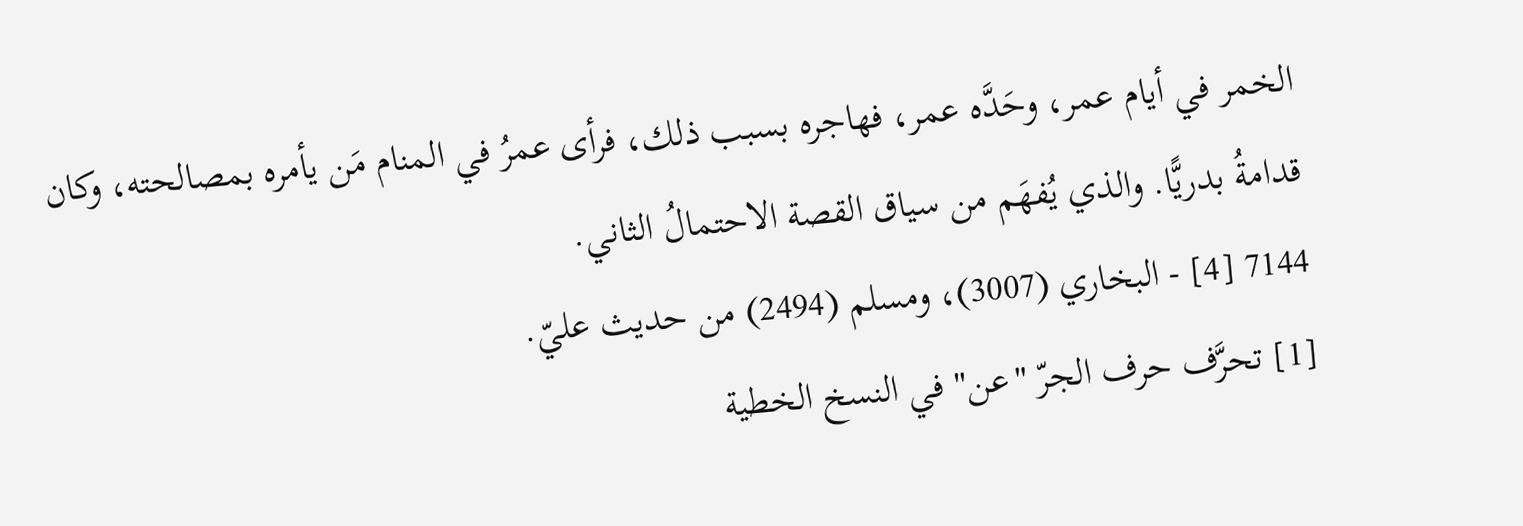الخمر في أيام عمر، وحَدَّه عمر، فهاجره بسبب ذلك، فرأى عمرُ في المنام مَن يأمره بمصالحته، وكان قدامةُ بدريًّا. والذي يُفهَم من سياق القصة الاحتمالُ الثاني.
7144 [4] - البخاري (3007)، ومسلم (2494) من حديث عليّ.
[1] تحرَّف حرف الجرّ "عن" في النسخ الخطية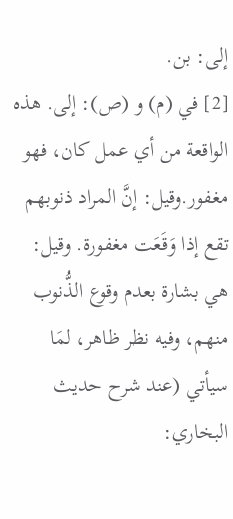إلى: بن.
[2] في (م) و (ص): إلى. هذه الواقعة من أي عمل كان، فهو مغفور.وقيل: إنَّ المراد ذنوبهم تقع إذا وَقَعَت مغفورة. وقيل: هي بشارة بعدم وقوع الذُّنوب منهم، وفيه نظر ظاهر، لمَا سيأتي (عند شرح حديث البخاري: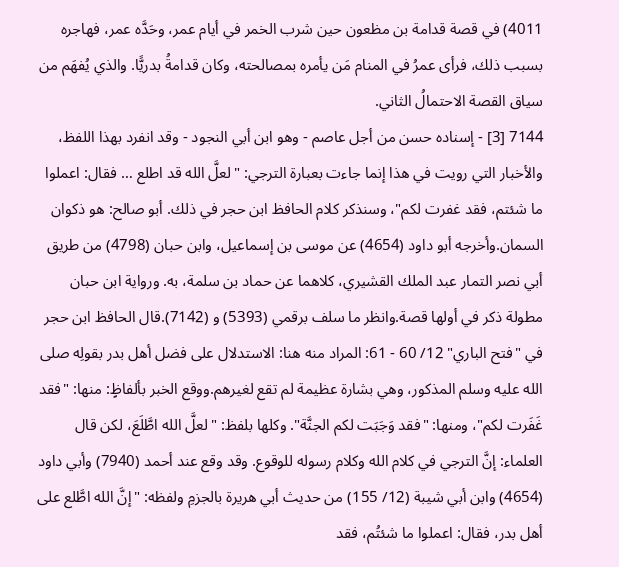4011) في قصة قدامة بن مظعون حين شرب الخمر في أيام عمر، وحَدَّه عمر، فهاجره بسبب ذلك، فرأى عمرُ في المنام مَن يأمره بمصالحته، وكان قدامةُ بدريًّا. والذي يُفهَم من سياق القصة الاحتمالُ الثاني.
7144 [3] - إسناده حسن من أجل عاصم - وهو ابن أبي النجود - وقد انفرد بهذا اللفظ، والأخبار التي رويت في هذا إنما جاءت بعبارة الترجي: "لعلَّ الله قد اطلع … فقال: اعملوا ما شئتم، فقد غفرت لكم"، وسنذكر كلام الحافظ ابن حجر في ذلك. أبو صالح: هو ذكوان السمان.وأخرجه أبو داود (4654) عن موسى بن إسماعيل، وابن حبان (4798) من طريق أبي نصر التمار عبد الملك القشيري، كلاهما عن حماد بن سلمة، به. ورواية ابن حبان مطولة ذكر في أولها قصة.وانظر ما سلف برقمي (5393) و (7142).قال الحافظ ابن حجر في "فتح الباري" 12/ 60 - 61: المراد منه هنا: الاستدلال على فضل أهل بدر بقولِه صلى الله عليه وسلم المذكور، وهي بشارة عظيمة لم تقع لغيرهم.ووقع الخبر بألفاظٍ: منها: "فقد غَفَرت لكم"، ومنها: "فقد وَجَبَت لكم الجنَّة". وكلها بلفظ: "لعلَّ الله اطَّلَعَ، لكن قال العلماء: إنَّ الترجي في كلام الله وكلام رسوله للوقوع. وقد وقع عند أحمد (7940) وأبي داود (4654) وابن أبي شيبة (12/ 155) من حديث أبي هريرة بالجزمِ ولفظه: "إنَّ الله اطَّلع على أهل بدر، فقال: اعملوا ما شئتُم، فقد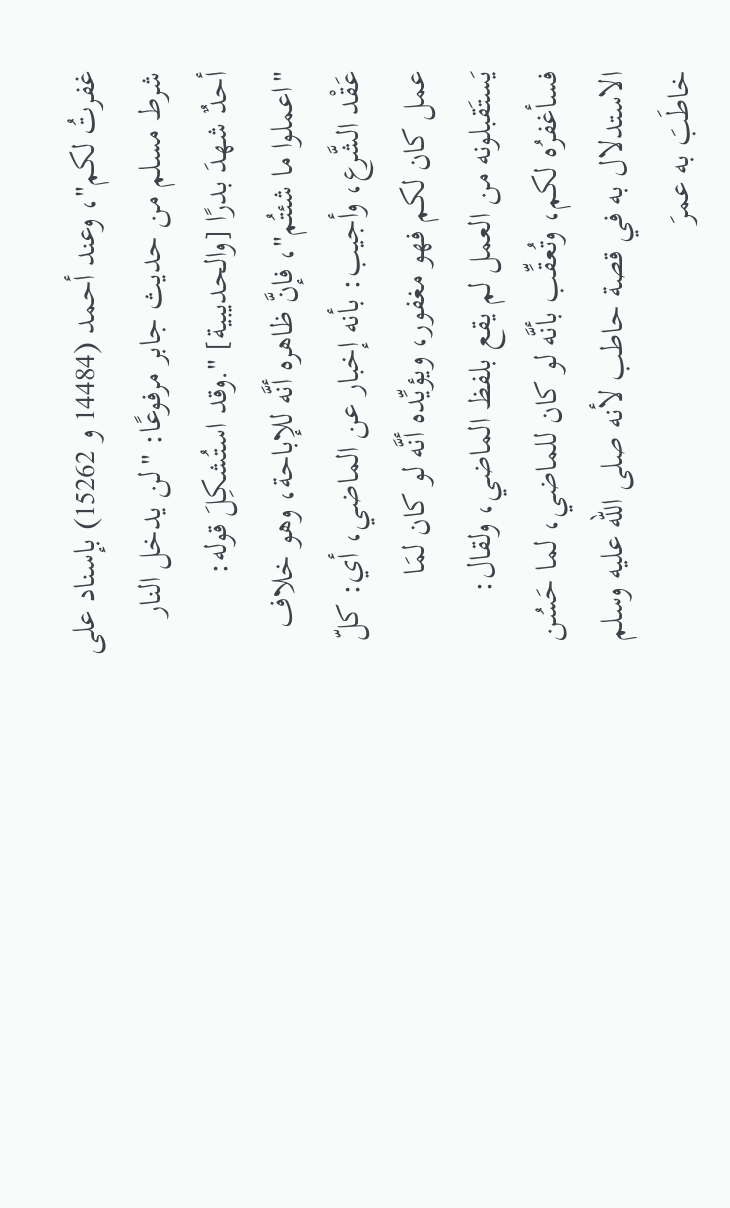غفرتُ لكم"، وعند أحمد (14484 و 15262) بإسناد على شرط مسلم من حديث جابر مرفوعًا: "لن يدخل النار أحدٌ شهدَ بدرًا [والحديبية] ".وقد استُشكِلَ قوله: "اعملوا ما شئتُم"، فإنَّ ظاهره أنَّه للإباحة، وهو خلاف عَقْد الشَّرع، وأجيب: بأنه إخبار عن الماضي، أي: كلّ عمل كان لكم فهو مغفور، ويؤيِّده أنَّه لو كان لمَا يَستَقبلونه من العمل لم يقع بلفظ الماضي، ولقال: فسأغفرُه لكم، وتُعقِّب بأنَّه لو كان للماضي، لما حَسُن الاستدلال به في قصة حاطب لأنه صلى الله عليه وسلم خاطَبَ به عمرَ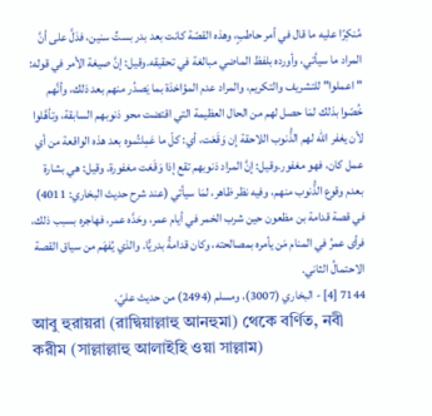مُنكِرًا عليه ما قال في أمر حاطبٍ، وهذه القصّة كانت بعد بدر بستِّ سنين، فدَلَّ على أنَّ المراد ما سيأتي، وأورده بلفظ الماضي مبالغة في تحقيقه.وقيل: إنَّ صيغة الأمر في قوله: "اعملوا" للتشريف والتكريم، والمراد عدم المؤاخذة بما يَصدُر منهم بعد ذلك، وأنَّهم خُصّوا بذلك لمَا حصل لهم من الحال العظيمة التي اقتضت محو ذنوبهم السابقة، وتأهَّلوا لأن يغفر الله لهم الذُّنوب اللاحقة إن وَقَعَت، أي: كلّ ما عَمِلتُموه بعد هذه الواقعة من أي عمل كان، فهو مغفور.وقيل: إنَّ المراد ذنوبهم تقع إذا وَقَعَت مغفورة. وقيل: هي بشارة بعدم وقوع الذُّنوب منهم، وفيه نظر ظاهر، لمَا سيأتي (عند شرح حديث البخاري: 4011) في قصة قدامة بن مظعون حين شرب الخمر في أيام عمر، وحَدَّه عمر، فهاجره بسبب ذلك، فرأى عمرُ في المنام مَن يأمره بمصالحته، وكان قدامةُ بدريًّا. والذي يُفهَم من سياق القصة الاحتمالُ الثاني.
7144 [4] - البخاري (3007)، ومسلم (2494) من حديث عليّ.
আবু হুরায়রা (রাদ্বিয়াল্লাহু আনহুমা) থেকে বর্ণিত, নবী করীম (সাল্লাল্লাহু আলাইহি ওয়া সাল্লাম)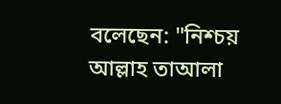বলেছেন: "নিশ্চয় আল্লাহ তাআলা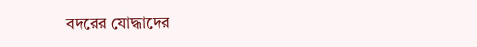বদরের যোদ্ধাদের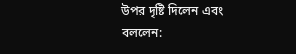উপর দৃষ্টি দিলেন এবং বললেন: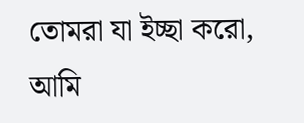তোমরা যা ইচ্ছা করো, আমি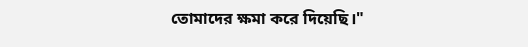তোমাদের ক্ষমা করে দিয়েছি।"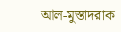আল-মুস্তাদরাক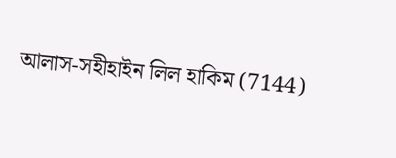আলাস-সহীহাইন লিল হাকিম (7144)